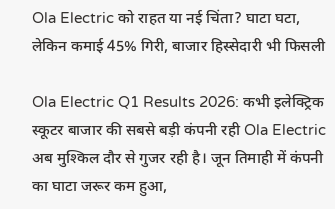Ola Electric को राहत या नई चिंता? घाटा घटा, लेकिन कमाई 45% गिरी, बाजार हिस्सेदारी भी फिसली

Ola Electric Q1 Results 2026: कभी इलेक्ट्रिक स्कूटर बाजार की सबसे बड़ी कंपनी रही Ola Electric अब मुश्किल दौर से गुजर रही है। जून तिमाही में कंपनी का घाटा जरूर कम हुआ,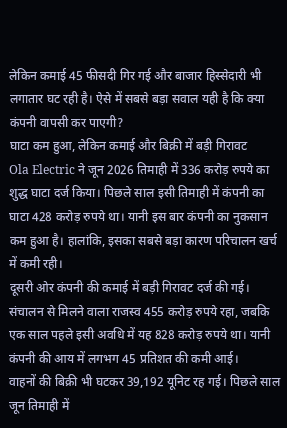लेकिन कमाई 45 फीसदी गिर गई और बाजार हिस्सेदारी भी लगातार घट रही है। ऐसे में सबसे बड़ा सवाल यही है कि क्या कंपनी वापसी कर पाएगी?
घाटा कम हुआ, लेकिन कमाई और बिक्री में बड़ी गिरावट
Ola Electric ने जून 2026 तिमाही में 336 करोड़ रुपये का शुद्ध घाटा दर्ज किया। पिछले साल इसी तिमाही में कंपनी का घाटा 428 करोड़ रुपये था। यानी इस बार कंपनी का नुकसान कम हुआ है। हालांकि, इसका सबसे बड़ा कारण परिचालन खर्च में कमी रही।
दूसरी ओर कंपनी की कमाई में बड़ी गिरावट दर्ज की गई। संचालन से मिलने वाला राजस्व 455 करोड़ रुपये रहा, जबकि एक साल पहले इसी अवधि में यह 828 करोड़ रुपये था। यानी कंपनी की आय में लगभग 45 प्रतिशत की कमी आई।
वाहनों की बिक्री भी घटकर 39,192 यूनिट रह गई। पिछले साल जून तिमाही में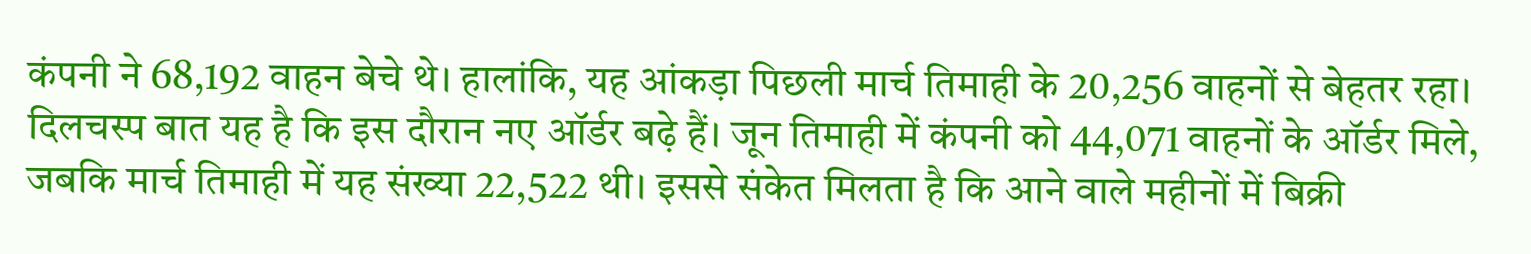कंपनी ने 68,192 वाहन बेचे थे। हालांकि, यह आंकड़ा पिछली मार्च तिमाही के 20,256 वाहनों से बेहतर रहा।
दिलचस्प बात यह है कि इस दौरान नए ऑर्डर बढ़े हैं। जून तिमाही में कंपनी को 44,071 वाहनों के ऑर्डर मिले, जबकि मार्च तिमाही में यह संख्या 22,522 थी। इससे संकेत मिलता है कि आने वाले महीनों में बिक्री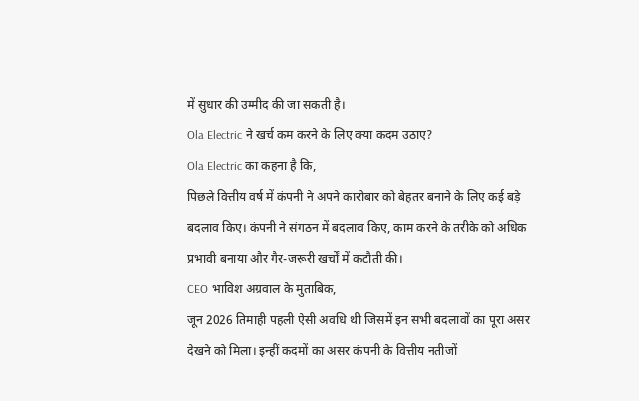में सुधार की उम्मीद की जा सकती है।
Ola Electric ने खर्च कम करने के लिए क्या कदम उठाए?
Ola Electric का कहना है कि,
पिछले वित्तीय वर्ष में कंपनी ने अपने कारोबार को बेहतर बनाने के लिए कई बड़े बदलाव किए। कंपनी ने संगठन में बदलाव किए, काम करने के तरीके को अधिक प्रभावी बनाया और गैर-जरूरी खर्चों में कटौती की।
CEO भाविश अग्रवाल के मुताबिक,
जून 2026 तिमाही पहली ऐसी अवधि थी जिसमें इन सभी बदलावों का पूरा असर देखने को मिला। इन्हीं कदमों का असर कंपनी के वित्तीय नतीजों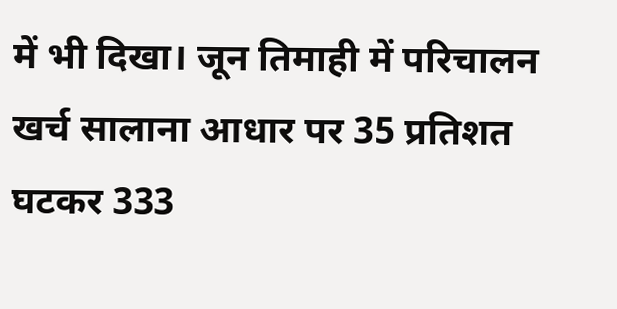में भी दिखा। जून तिमाही में परिचालन खर्च सालाना आधार पर 35 प्रतिशत घटकर 333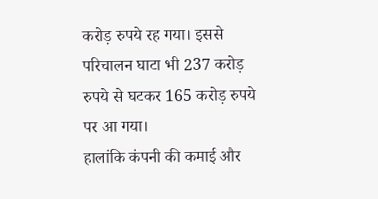करोड़ रुपये रह गया। इससे परिचालन घाटा भी 237 करोड़ रुपये से घटकर 165 करोड़ रुपये पर आ गया।
हालांकि कंपनी की कमाई और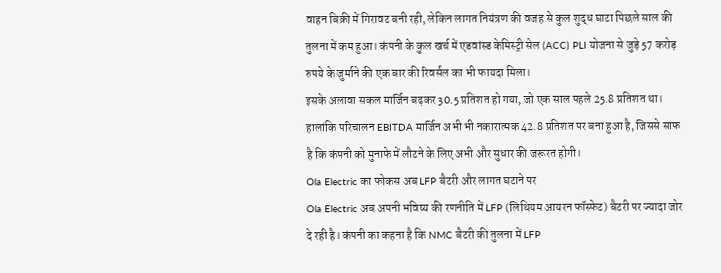वाहन बिक्री में गिरावट बनी रही, लेकिन लागत नियंत्रण की वजह से कुल शुद्ध घाटा पिछले साल की तुलना में कम हुआ। कंपनी के कुल खर्च में एडवांस्ड केमिस्ट्री सेल (ACC) PLI योजना से जुड़े 57 करोड़ रुपये के जुर्माने की एक बार की रिवर्सल का भी फायदा मिला।
इसके अलावा सकल मार्जिन बढ़कर 30.5 प्रतिशत हो गया, जो एक साल पहले 25.8 प्रतिशत था। हालांकि परिचालन EBITDA मार्जिन अभी भी नकारात्मक 42.8 प्रतिशत पर बना हुआ है, जिससे साफ है कि कंपनी को मुनाफे में लौटने के लिए अभी और सुधार की जरूरत होगी।
Ola Electric का फोकस अब LFP बैटरी और लागत घटाने पर
Ola Electric अब अपनी भविष्य की रणनीति में LFP (लिथियम आयरन फॉस्फेट) बैटरी पर ज्यादा जोर दे रही है। कंपनी का कहना है कि NMC बैटरी की तुलना में LFP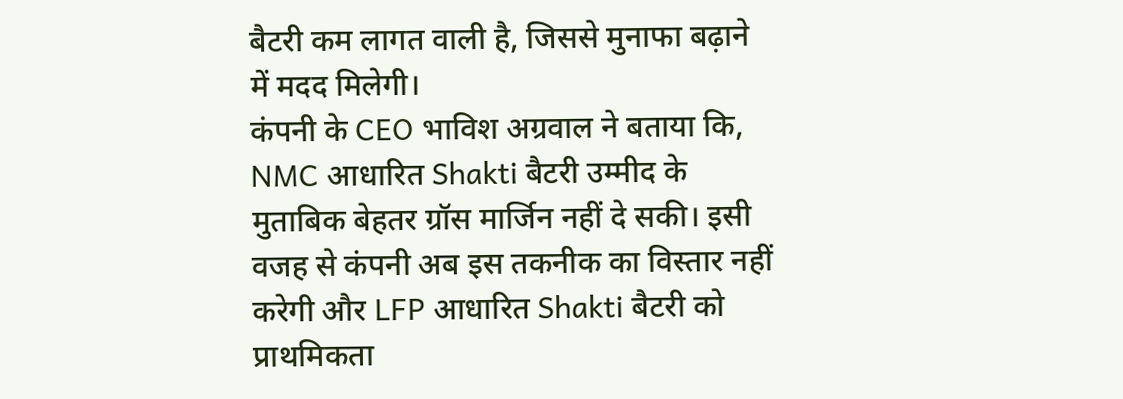बैटरी कम लागत वाली है, जिससे मुनाफा बढ़ाने में मदद मिलेगी।
कंपनी के CEO भाविश अग्रवाल ने बताया कि,
NMC आधारित Shakti बैटरी उम्मीद के मुताबिक बेहतर ग्रॉस मार्जिन नहीं दे सकी। इसी वजह से कंपनी अब इस तकनीक का विस्तार नहीं करेगी और LFP आधारित Shakti बैटरी को प्राथमिकता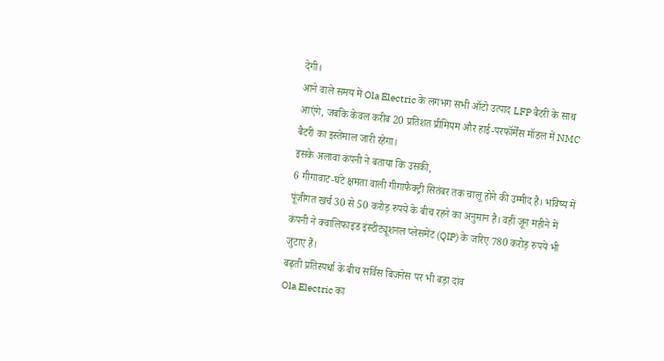देगी।
आने वाले समय में Ola Electric के लगभग सभी ऑटो उत्पाद LFP बैटरी के साथ आएंगे, जबकि केवल करीब 20 प्रतिशत प्रीमियम और हाई-परफॉर्मेंस मॉडल में NMC बैटरी का इस्तेमाल जारी रहेगा।
इसके अलावा कंपनी ने बताया कि उसकी,
6 गीगावाट-घंटे क्षमता वाली गीगाफैक्ट्री सितंबर तक चालू होने की उम्मीद है। भविष्य में पूंजीगत खर्च 30 से 50 करोड़ रुपये के बीच रहने का अनुमान है। वहीं जून महीने में कंपनी ने क्वालिफाइड इंस्टीट्यूशनल प्लेसमेंट (QIP) के जरिए 780 करोड़ रुपये भी जुटाए हैं।
बढ़ती प्रतिस्पर्धा के बीच सर्विस बिजनेस पर भी बड़ा दांव
Ola Electric का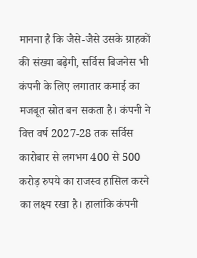मानना है कि जैसे-जैसे उसके ग्राहकों की संख्या बढ़ेगी, सर्विस बिजनेस भी कंपनी के लिए लगातार कमाई का मजबूत स्रोत बन सकता है। कंपनी ने वित्त वर्ष 2027-28 तक सर्विस कारोबार से लगभग 400 से 500 करोड़ रुपये का राजस्व हासिल करने का लक्ष्य रखा है। हालांकि कंपनी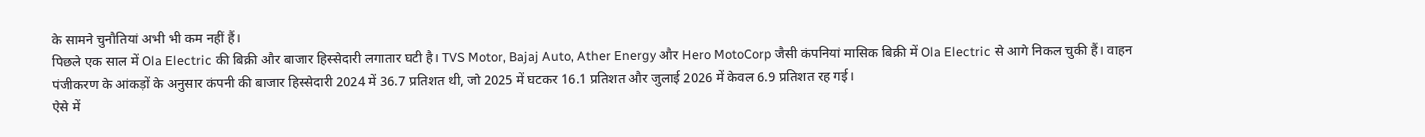के सामने चुनौतियां अभी भी कम नहीं हैं।
पिछले एक साल में Ola Electric की बिक्री और बाजार हिस्सेदारी लगातार घटी है। TVS Motor, Bajaj Auto, Ather Energy और Hero MotoCorp जैसी कंपनियां मासिक बिक्री में Ola Electric से आगे निकल चुकी हैं। वाहन पंजीकरण के आंकड़ों के अनुसार कंपनी की बाजार हिस्सेदारी 2024 में 36.7 प्रतिशत थी, जो 2025 में घटकर 16.1 प्रतिशत और जुलाई 2026 में केवल 6.9 प्रतिशत रह गई।
ऐसे में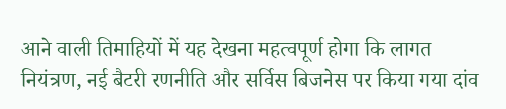आने वाली तिमाहियों में यह देखना महत्वपूर्ण होगा कि लागत नियंत्रण, नई बैटरी रणनीति और सर्विस बिजनेस पर किया गया दांव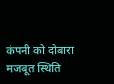कंपनी को दोबारा मजबूत स्थिति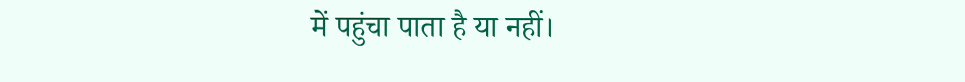में पहुंचा पाता है या नहीं।